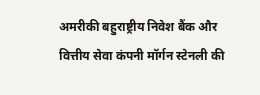अमरीकी बहुराष्ट्रीय निवेश बैंक और वित्तीय सेवा कंपनी मॉर्गन स्टेनली की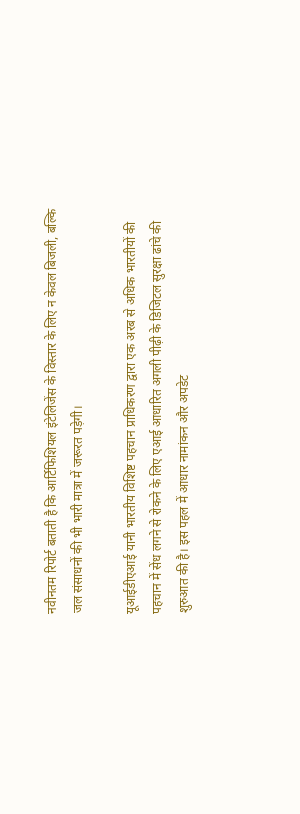नवीनतम रिपोर्ट बताती है कि आर्टिफिशियल इंटेलिजेंस के विस्तार के लिए न केवल बिजली, बल्कि जल संसाधनों की भी भारी मात्रा में जरूरत पड़ेगी।

यूआईडीएआई यानी भारतीय विशिष्ट पहचान प्राधिकरण द्वारा एक अरब से अधिक भारतीयों की पहचान में सेंध लगने से रोकने के लिए एआई आधारित अगली पीढ़ी के डिजिटल सुरक्षा ढांचे की शुरुआत की है। इस पहल में आधार नामांकन और अपडेट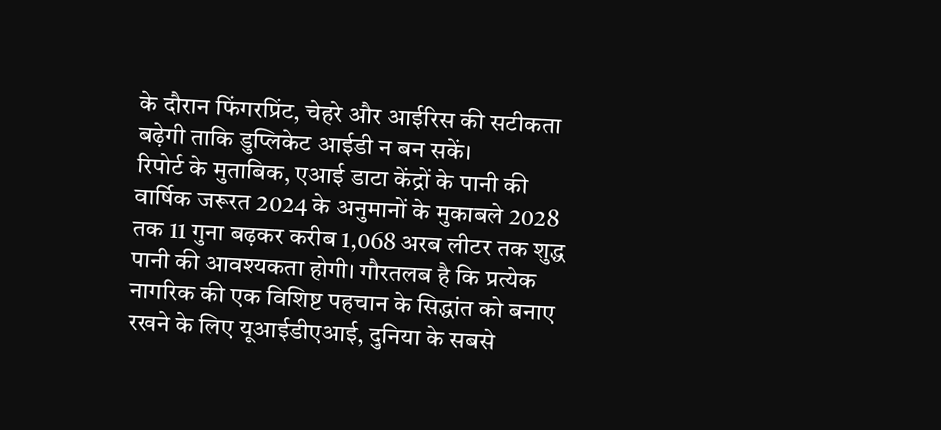के दौरान फिंगरप्रिंट, चेहरे और आईरिस की सटीकता बढ़ेगी ताकि डुप्लिकेट आईडी न बन सकें।
रिपोर्ट के मुताबिक, एआई डाटा केंद्रों के पानी की वार्षिक जरूरत 2024 के अनुमानों के मुकाबले 2028 तक 11 गुना बढ़कर करीब 1,068 अरब लीटर तक शुद्ध पानी की आवश्यकता होगी। गौरतलब है कि प्रत्येक नागरिक की एक विशिष्ट पहचान के सिद्धांत को बनाए रखने के लिए यूआईडीएआई, दुनिया के सबसे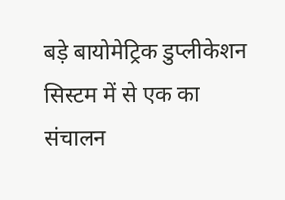बड़े बायोमेट्रिक डुप्लीकेशन सिस्टम में से एक का संचालन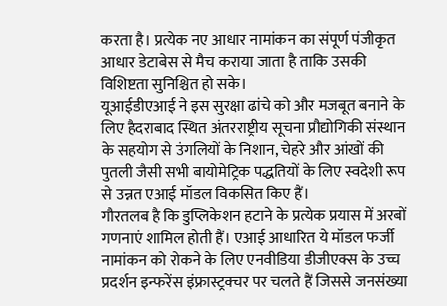करता है। प्रत्येक नए आधार नामांकन का संपूर्ण पंजीकृत आधार डेटाबेस से मैच कराया जाता है ताकि उसकी विशिष्टता सुनिश्चित हो सके।
यूआईडीएआई ने इस सुरक्षा ढांचे को और मजबूत बनाने के लिए हैदराबाद स्थित अंतरराष्ट्रीय सूचना प्रौद्योगिकी संस्थान के सहयोग से उंगलियों के निशान, चेहरे और आंखों की पुतली जैसी सभी बायोमेट्रिक पद्धतियों के लिए स्वदेशी रूप से उन्नत एआई मॉडल विकसित किए हैं।
गौरतलब है कि डुप्लिकेशन हटाने के प्रत्येक प्रयास में अरबों गणनाएं शामिल होती हैं। एआई आधारित ये मॉडल फर्जी नामांकन को रोकने के लिए एनवीडिया डीजीएक्स के उच्च प्रदर्शन इन्फरेंस इंफ्रास्ट्रक्चर पर चलते हैं जिससे जनसंख्या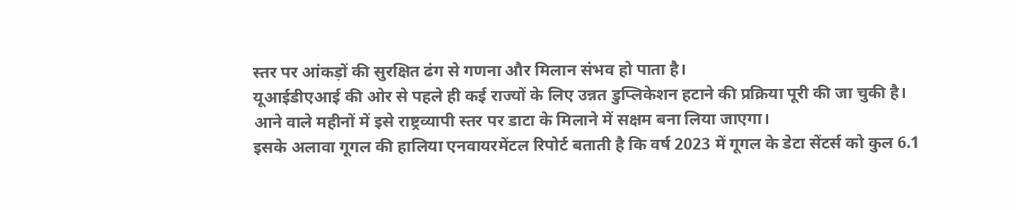स्तर पर आंकड़ों की सुरक्षित ढंग से गणना और मिलान संभव हो पाता है।
यूआईडीएआई की ओर से पहले ही कई राज्यों के लिए उन्नत डुप्लिकेशन हटाने की प्रक्रिया पूरी की जा चुकी है। आने वाले महीनों में इसे राष्ट्रव्यापी स्तर पर डाटा के मिलाने में सक्षम बना लिया जाएगा।
इसके अलावा गूगल की हालिया एनवायरमेंटल रिपोर्ट बताती है कि वर्ष 2023 में गूगल के डेटा सेंटर्स को कुल 6.1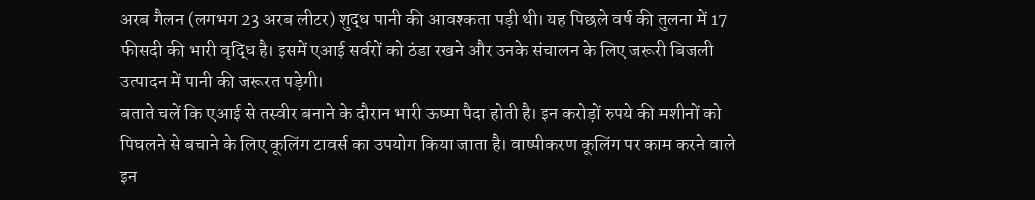अरब गैलन (लगभग 23 अरब लीटर) शुद्ध पानी की आवश्कता पड़ी थी। यह पिछले वर्ष की तुलना में 17 फीसदी की भारी वृद्धि है। इसमें एआई सर्वरों को ठंडा रखने और उनके संचालन के लिए जरूरी बिजली उत्पादन में पानी की जरूरत पड़ेगी।
बताते चलें कि एआई से तस्वीर बनाने के दौरान भारी ऊष्मा पैदा होती है। इन करोड़ों रुपये की मशीनों को पिघलने से बचाने के लिए कूलिंग टावर्स का उपयोग किया जाता है। वाष्पीकरण कूलिंग पर काम करने वाले इन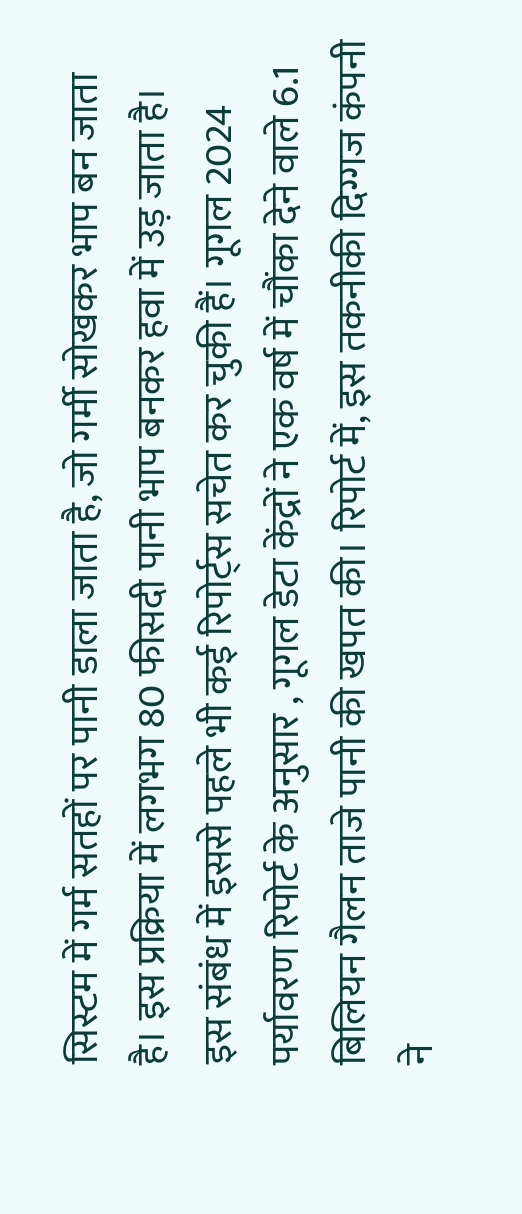सिस्टम में गर्म सतहों पर पानी डाला जाता है, जो गर्मी सोखकर भाप बन जाता है। इस प्रक्रिया में लगभग 80 फीसदी पानी भाप बनकर हवा में उड़ जाता है।
इस संबंध में इससे पहले भी कई रिपोर्ट्स सचेत कर चुकी हैं। गूगल 2024 पर्यावरण रिपोर्ट के अनुसार , गूगल डेटा केंद्रों ने एक वर्ष में चौंका देने वाले 6.1 बिलियन गैलन ताजे पानी की खपत की। रिपोर्ट में, इस तकनीकी दिग्गज कंपनी ने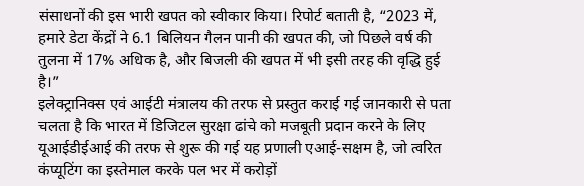संसाधनों की इस भारी खपत को स्वीकार किया। रिपोर्ट बताती है, “2023 में, हमारे डेटा केंद्रों ने 6.1 बिलियन गैलन पानी की खपत की, जो पिछले वर्ष की तुलना में 17% अधिक है, और बिजली की खपत में भी इसी तरह की वृद्धि हुई है।”
इलेक्ट्रानिक्स एवं आईटी मंत्रालय की तरफ से प्रस्तुत कराई गई जानकारी से पता चलता है कि भारत में डिजिटल सुरक्षा ढांचे को मजबूती प्रदान करने के लिए यूआईडीईआई की तरफ से शुरू की गई यह प्रणाली एआई-सक्षम है, जो त्वरित कंप्यूटिंग का इस्तेमाल करके पल भर में करोड़ों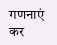गणनाएं कर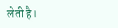लेती है।